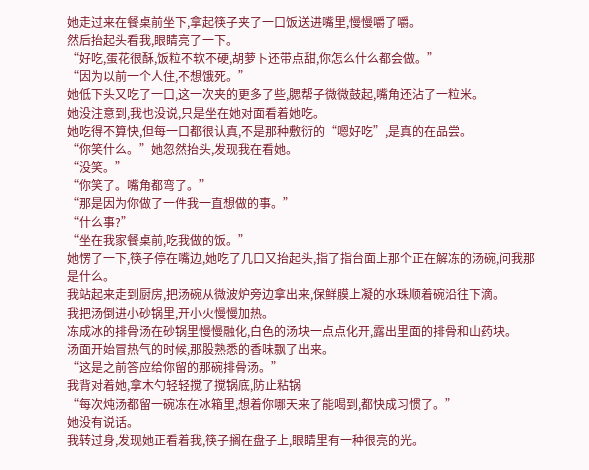她走过来在餐桌前坐下,拿起筷子夹了一口饭送进嘴里,慢慢嚼了嚼。
然后抬起头看我,眼睛亮了一下。
“好吃,蛋花很酥,饭粒不软不硬,胡萝卜还带点甜,你怎么什么都会做。”
“因为以前一个人住,不想饿死。”
她低下头又吃了一口,这一次夹的更多了些,腮帮子微微鼓起,嘴角还沾了一粒米。
她没注意到,我也没说,只是坐在她对面看着她吃。
她吃得不算快,但每一口都很认真,不是那种敷衍的“嗯好吃”,是真的在品尝。
“你笑什么。”她忽然抬头,发现我在看她。
“没笑。”
“你笑了。嘴角都弯了。”
“那是因为你做了一件我一直想做的事。”
“什么事?”
“坐在我家餐桌前,吃我做的饭。”
她愣了一下,筷子停在嘴边,她吃了几口又抬起头,指了指台面上那个正在解冻的汤碗,问我那是什么。
我站起来走到厨房,把汤碗从微波炉旁边拿出来,保鲜膜上凝的水珠顺着碗沿往下滴。
我把汤倒进小砂锅里,开小火慢慢加热。
冻成冰的排骨汤在砂锅里慢慢融化,白色的汤块一点点化开,露出里面的排骨和山药块。
汤面开始冒热气的时候,那股熟悉的香味飘了出来。
“这是之前答应给你留的那碗排骨汤。”
我背对着她,拿木勺轻轻搅了搅锅底,防止粘锅
“每次炖汤都留一碗冻在冰箱里,想着你哪天来了能喝到,都快成习惯了。”
她没有说话。
我转过身,发现她正看着我,筷子搁在盘子上,眼睛里有一种很亮的光。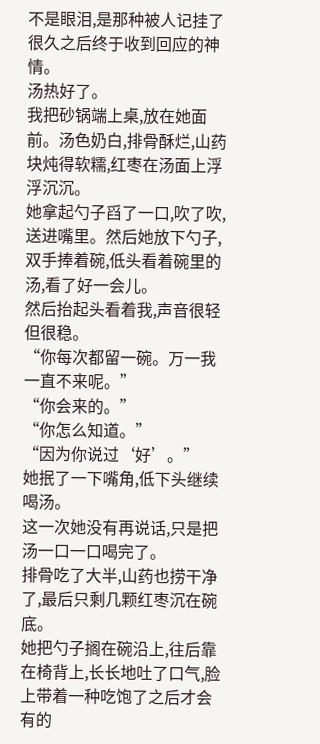不是眼泪,是那种被人记挂了很久之后终于收到回应的神情。
汤热好了。
我把砂锅端上桌,放在她面前。汤色奶白,排骨酥烂,山药块炖得软糯,红枣在汤面上浮浮沉沉。
她拿起勺子舀了一口,吹了吹,送进嘴里。然后她放下勺子,双手捧着碗,低头看着碗里的汤,看了好一会儿。
然后抬起头看着我,声音很轻但很稳。
“你每次都留一碗。万一我一直不来呢。”
“你会来的。”
“你怎么知道。”
“因为你说过‘好’。”
她抿了一下嘴角,低下头继续喝汤。
这一次她没有再说话,只是把汤一口一口喝完了。
排骨吃了大半,山药也捞干净了,最后只剩几颗红枣沉在碗底。
她把勺子搁在碗沿上,往后靠在椅背上,长长地吐了口气,脸上带着一种吃饱了之后才会有的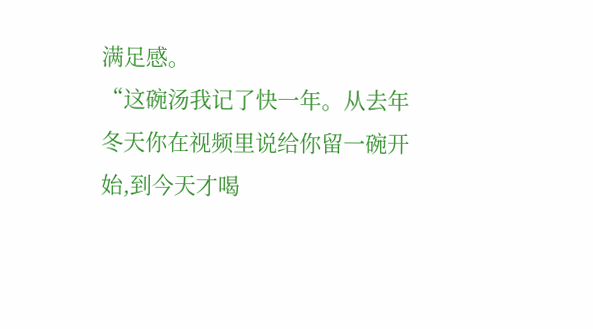满足感。
“这碗汤我记了快一年。从去年冬天你在视频里说给你留一碗开始,到今天才喝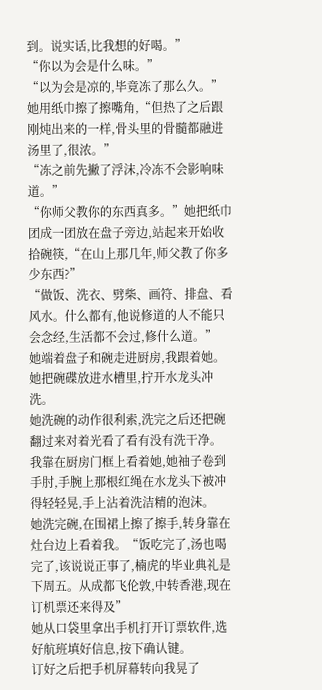到。说实话,比我想的好喝。”
“你以为会是什么味。”
“以为会是凉的,毕竟冻了那么久。”她用纸巾擦了擦嘴角,“但热了之后跟刚炖出来的一样,骨头里的骨髓都融进汤里了,很浓。”
“冻之前先撇了浮沫,冷冻不会影响味道。”
“你师父教你的东西真多。”她把纸巾团成一团放在盘子旁边,站起来开始收拾碗筷,“在山上那几年,师父教了你多少东西?”
“做饭、洗衣、劈柴、画符、排盘、看风水。什么都有,他说修道的人不能只会念经,生活都不会过,修什么道。”
她端着盘子和碗走进厨房,我跟着她。
她把碗碟放进水槽里,拧开水龙头冲洗。
她洗碗的动作很利索,洗完之后还把碗翻过来对着光看了看有没有洗干净。
我靠在厨房门框上看着她,她袖子卷到手肘,手腕上那根红绳在水龙头下被冲得轻轻晃,手上沾着洗洁精的泡沫。
她洗完碗,在围裙上擦了擦手,转身靠在灶台边上看着我。“饭吃完了,汤也喝完了,该说说正事了,楠虎的毕业典礼是下周五。从成都飞伦敦,中转香港,现在订机票还来得及”
她从口袋里拿出手机打开订票软件,选好航班填好信息,按下确认键。
订好之后把手机屏幕转向我晃了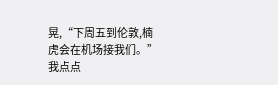晃,“下周五到伦敦,楠虎会在机场接我们。”
我点点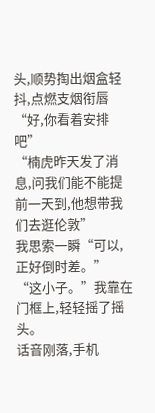头,顺势掏出烟盒轻抖,点燃支烟衔唇“好,你看着安排吧”
“楠虎昨天发了消息,问我们能不能提前一天到,他想带我们去逛伦敦”
我思索一瞬“可以,正好倒时差。”
“这小子。”我靠在门框上,轻轻摇了摇头。
话音刚落,手机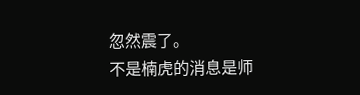忽然震了。
不是楠虎的消息是师